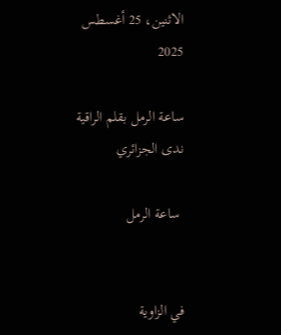الاثنين، 25 أغسطس 2025

ساعة الرمل بقلم الراقية ندى الجزائري

 ساعة الرمل


في الزاوية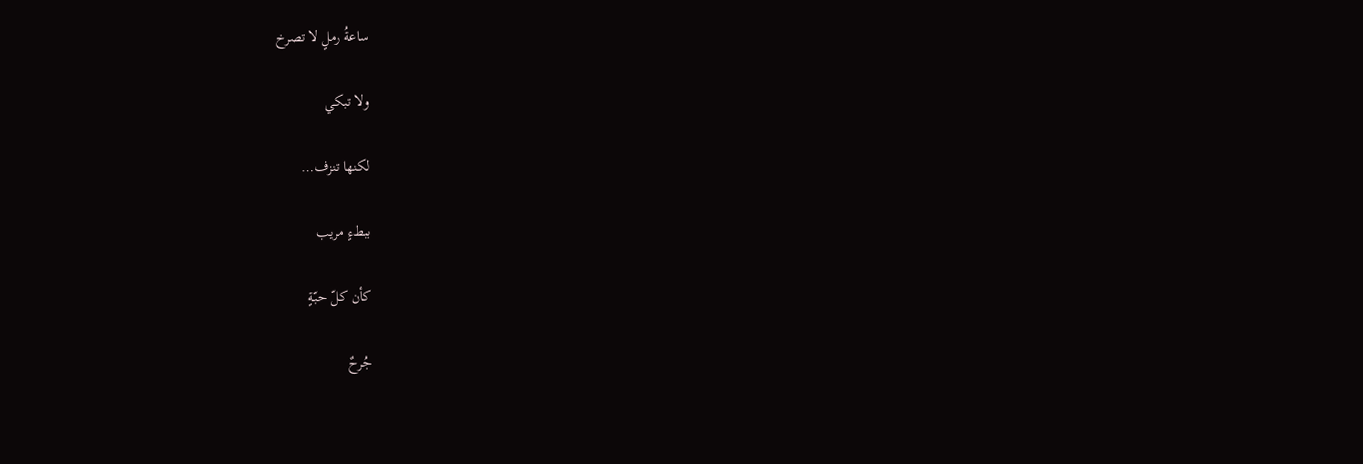ساعةُ رملٍ لا تصرخ

ولا تبكي

لكنها تنزف…

ببطءٍ مريب

كأن كلّ حبّةٍ

جُرحٌ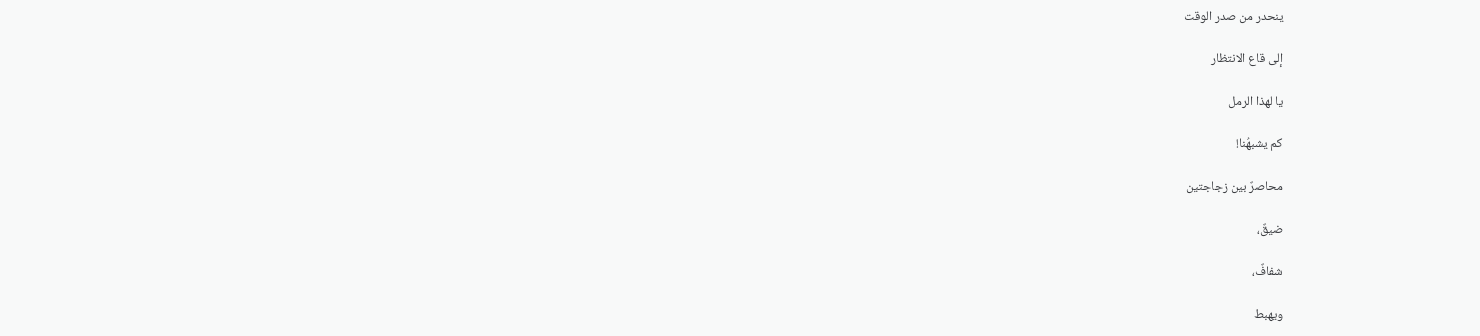ينحدر من صدر الوقت

إلى قاع الانتظار

يا لهذا الرمل

كم يشبهُنا!

محاصرٌ بين زجاجتين

ضيقٌ،

شفافٌ،

ويهبط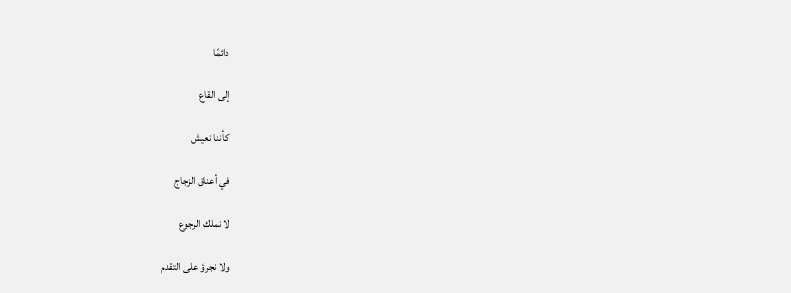دائمًا

إلى القاع

كأننا نعيش

في أعناق الزجاج

لا نملك الرجوع

ولا نجرؤ على التقدم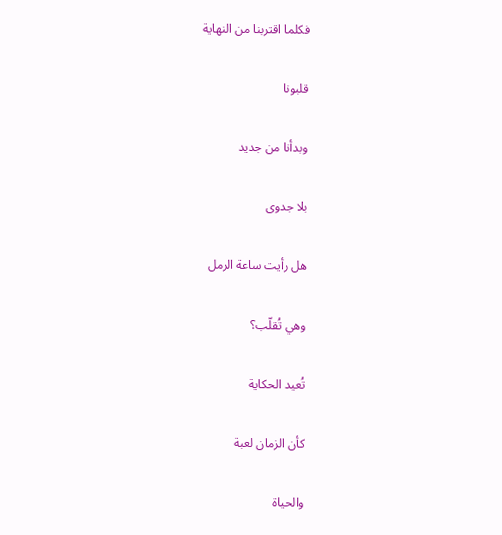فكلما اقتربنا من النهاية

قلبونا

وبدأنا من جديد

بلا جدوى

هل رأيت ساعة الرمل

وهي تُقلّب؟

تُعيد الحكاية

كأن الزمان لعبة

والحياة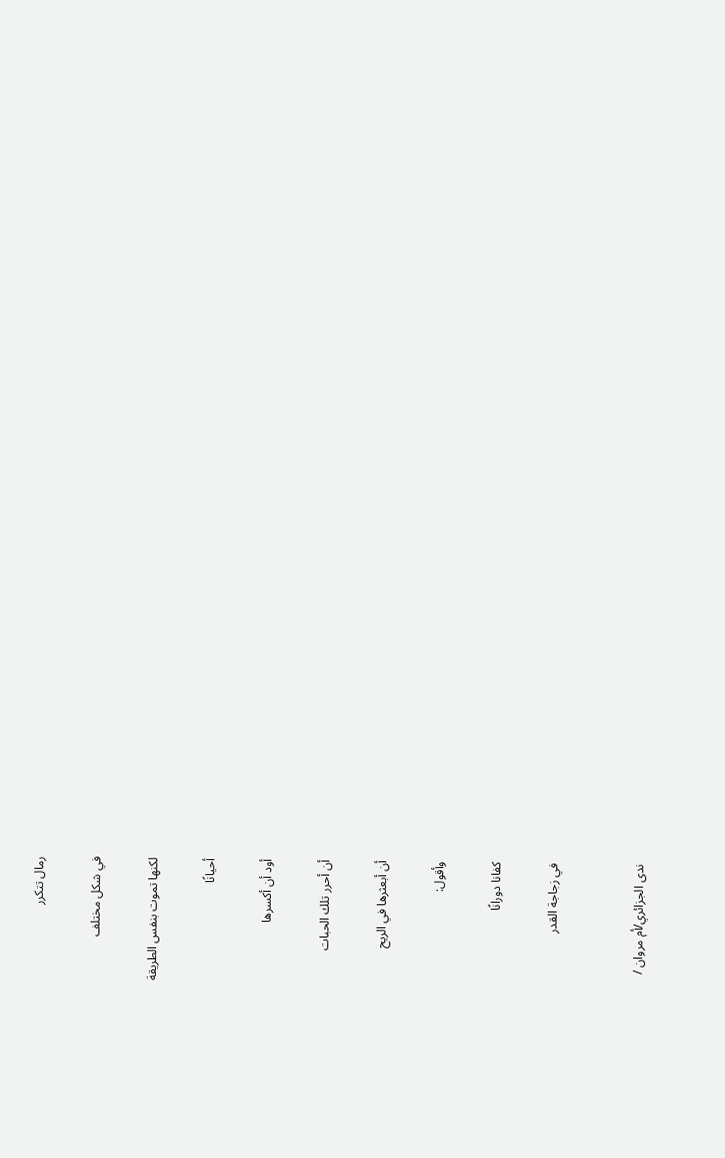رمال تتكرر

في شكل مختلف

لكنها تموت بنفس الطريقة

أحيانًا

أود أن أكسرها

أن أحرر تلك الحبات

أن أبعثرها في الريح

وأقول:

كفانا دورانًا

في زجاجة القدر


ندى الجزائري/أم مروان /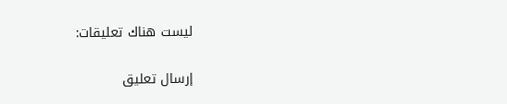ليست هناك تعليقات:

إرسال تعليق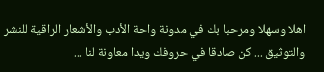اهلا وسهلا ومرحبا بك في مدونة واحة الأدب والأشعار الراقية للنشر والتوثيق ... كن صادقا في حروفك ويدا معاونة لنا ...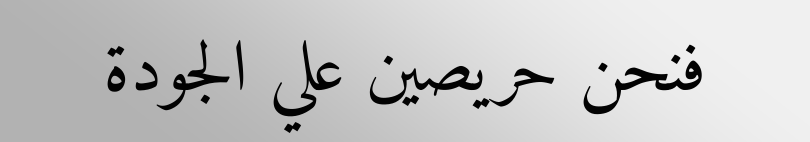فنحن حريصين علي الجودة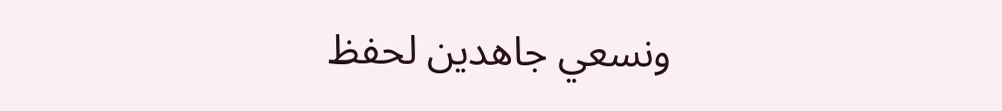ونسعي جاهدين لحفظ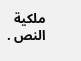ملكية النص .